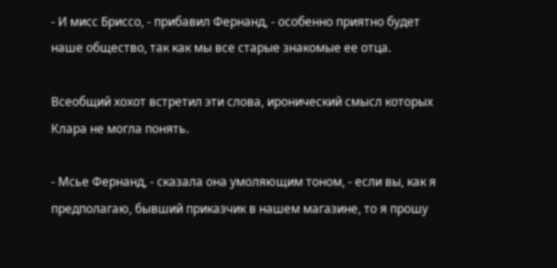- И мисс Бриссо, - прибавил Фернанд, - особенно приятно будет наше общество, так как мы все старые знакомые ее отца.

Всеобщий хохот встретил эти слова, иронический смысл которых Клара не могла понять.

- Мсье Фернанд, - сказала она умоляющим тоном, - если вы, как я предполагаю, бывший приказчик в нашем магазине, то я прошу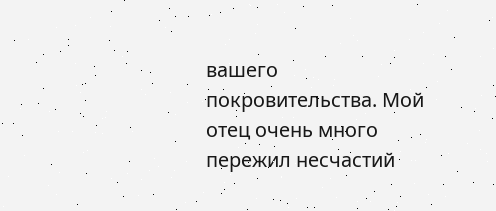вашего покровительства. Мой отец очень много пережил несчастий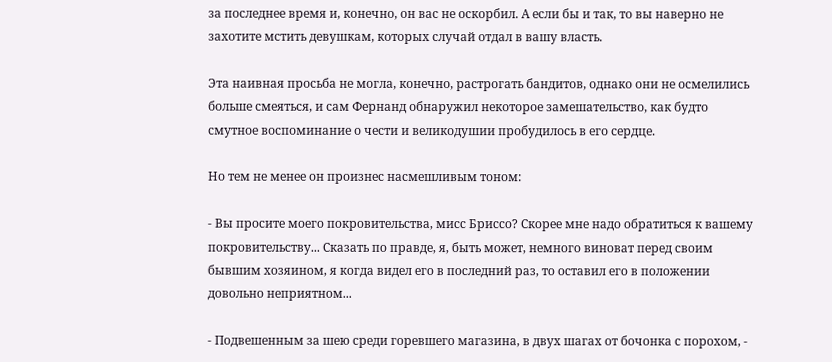за последнее время и, конечно, он вас не оскорбил. А если бы и так, то вы наверно не захотите мстить девушкам, которых случай отдал в вашу власть.

Эта наивная просьба не могла, конечно, растрогать бандитов, однако они не осмелились больше смеяться, и сам Фернанд обнаружил некоторое замешательство, как будто смутное воспоминание о чести и великодушии пробудилось в его сердце.

Но тем не менее он произнес насмешливым тоном:

- Вы просите моего покровительства, мисс Бриссо? Скорее мне надо обратиться к вашему покровительству... Сказать по правде, я, быть может, немного виноват перед своим бывшим хозяином, я когда видел его в последний раз, то оставил его в положении довольно неприятном...

- Подвешенным за шею среди горевшего магазина, в двух шагах от бочонка с порохом, -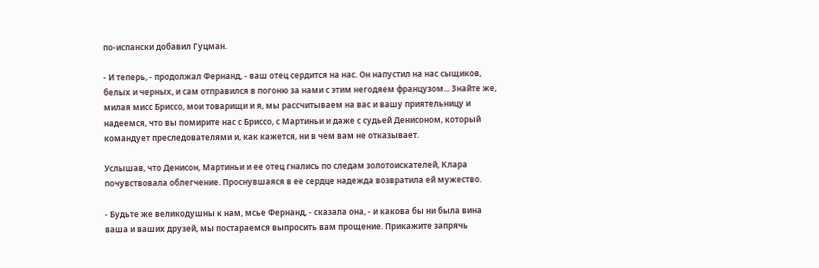по-испански добавил Гуцман.

- И теперь, - продолжал Фернанд, - ваш отец сердится на нас. Он напустил на нас сыщиков, белых и черных, и сам отправился в погоню за нами с этим негодяем французом... Знайте же, милая мисс Бриссо, мои товарищи и я, мы рассчитываем на вас и вашу приятельницу и надеемся, что вы помирите нас с Бриссо, с Мартиньи и даже с судьей Денисоном, который командует преследователями и, как кажется, ни в чем вам не отказывает.

Услышав, что Денисон, Мартиньи и ее отец гнались по следам золотоискателей, Клара почувствовала облегчение. Проснувшаяся в ее сердце надежда возвратила ей мужество.

- Будьте же великодушны к нам, мсье Фернанд, - сказала она, - и какова бы ни была вина ваша и ваших друзей, мы постараемся выпросить вам прощение. Прикажите запрячь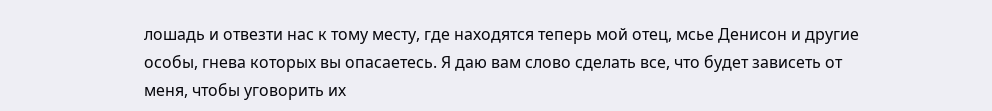лошадь и отвезти нас к тому месту, где находятся теперь мой отец, мсье Денисон и другие особы, гнева которых вы опасаетесь. Я даю вам слово сделать все, что будет зависеть от меня, чтобы уговорить их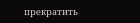прекратить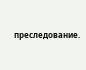преследование.